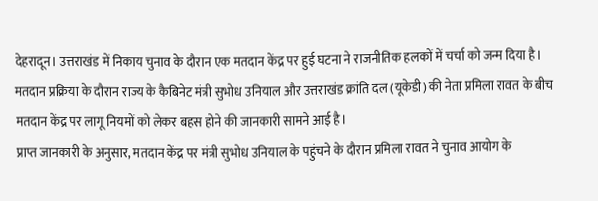देहरादून। उत्तराखंड में निकाय चुनाव के दौरान एक मतदान केंद्र पर हुई घटना ने राजनीतिक हलकों में चर्चा को जन्म दिया है। मतदान प्रक्रिया के दौरान राज्य के कैबिनेट मंत्री सुभोध उनियाल और उत्तराखंड क्रांति दल (यूकेडी) की नेता प्रमिला रावत के बीच मतदान केंद्र पर लागू नियमों को लेकर बहस होने की जानकारी सामने आई है।
प्राप्त जानकारी के अनुसार, मतदान केंद्र पर मंत्री सुभोध उनियाल के पहुंचने के दौरान प्रमिला रावत ने चुनाव आयोग के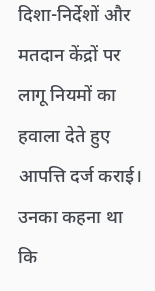दिशा-निर्देशों और मतदान केंद्रों पर लागू नियमों का हवाला देते हुए आपत्ति दर्ज कराई। उनका कहना था कि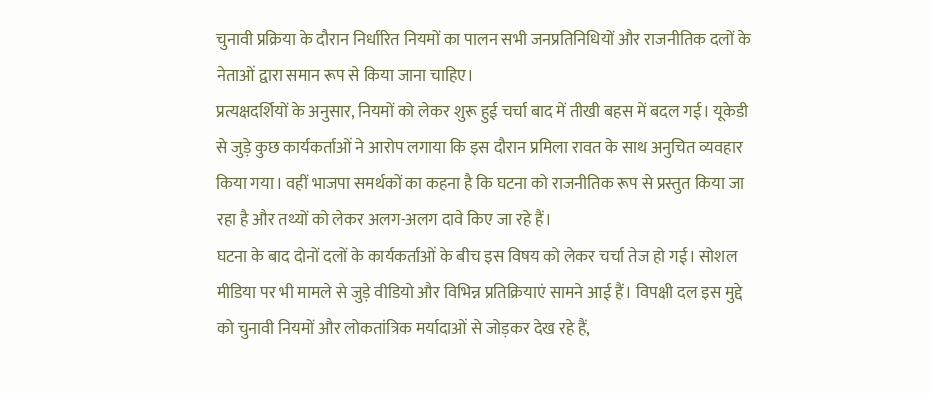चुनावी प्रक्रिया के दौरान निर्धारित नियमों का पालन सभी जनप्रतिनिधियों और राजनीतिक दलों के नेताओं द्वारा समान रूप से किया जाना चाहिए।
प्रत्यक्षदर्शियों के अनुसार, नियमों को लेकर शुरू हुई चर्चा बाद में तीखी बहस में बदल गई। यूकेडी से जुड़े कुछ कार्यकर्ताओं ने आरोप लगाया कि इस दौरान प्रमिला रावत के साथ अनुचित व्यवहार किया गया। वहीं भाजपा समर्थकों का कहना है कि घटना को राजनीतिक रूप से प्रस्तुत किया जा रहा है और तथ्यों को लेकर अलग-अलग दावे किए जा रहे हैं।
घटना के बाद दोनों दलों के कार्यकर्ताओं के बीच इस विषय को लेकर चर्चा तेज हो गई। सोशल मीडिया पर भी मामले से जुड़े वीडियो और विभिन्न प्रतिक्रियाएं सामने आई हैं। विपक्षी दल इस मुद्दे को चुनावी नियमों और लोकतांत्रिक मर्यादाओं से जोड़कर देख रहे हैं,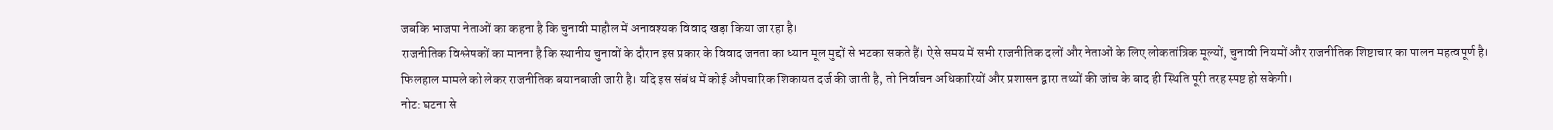जबकि भाजपा नेताओं का कहना है कि चुनावी माहौल में अनावश्यक विवाद खड़ा किया जा रहा है।
राजनीतिक विश्लेषकों का मानना है कि स्थानीय चुनावों के दौरान इस प्रकार के विवाद जनता का ध्यान मूल मुद्दों से भटका सकते हैं। ऐसे समय में सभी राजनीतिक दलों और नेताओं के लिए लोकतांत्रिक मूल्यों, चुनावी नियमों और राजनीतिक शिष्टाचार का पालन महत्वपूर्ण है।
फिलहाल मामले को लेकर राजनीतिक बयानबाजी जारी है। यदि इस संबंध में कोई औपचारिक शिकायत दर्ज की जाती है, तो निर्वाचन अधिकारियों और प्रशासन द्वारा तथ्यों की जांच के बाद ही स्थिति पूरी तरह स्पष्ट हो सकेगी।
नोट: घटना से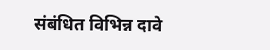संबंधित विभिन्न दावे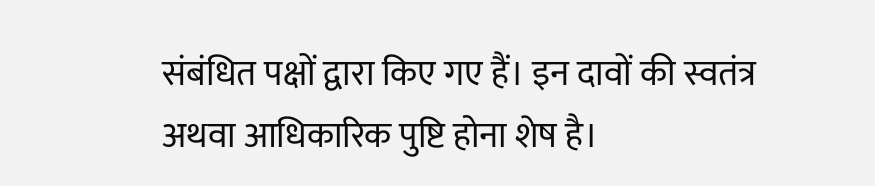संबंधित पक्षों द्वारा किए गए हैं। इन दावों की स्वतंत्र अथवा आधिकारिक पुष्टि होना शेष है।